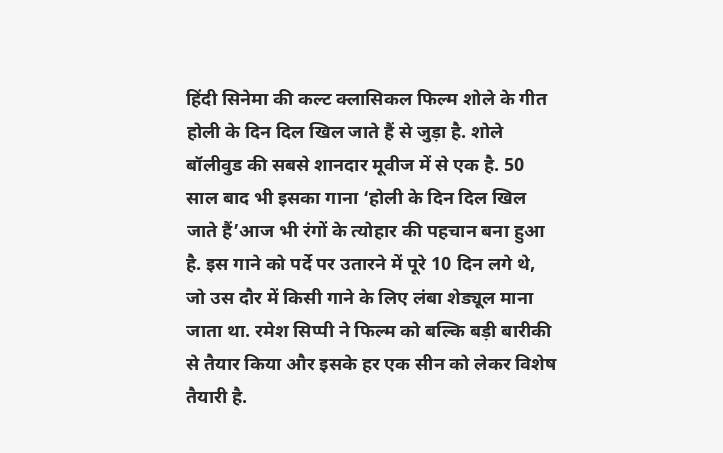हिंदी सिनेमा की कल्ट क्लासिकल फिल्म शोले के गीत होली के दिन दिल खिल जाते हैं से जुड़ा है. शोले बॉलीवुड की सबसे शानदार मूवीज में से एक है. 50 साल बाद भी इसका गाना ‘होली के दिन दिल खिल जाते हैं’आज भी रंगों के त्योहार की पहचान बना हुआ है. इस गाने को पर्दे पर उतारने में पूरे 10 दिन लगे थे, जो उस दौर में किसी गाने के लिए लंबा शेड्यूल माना जाता था. रमेश सिप्पी ने फिल्म को बल्कि बड़ी बारीकी से तैयार किया और इसके हर एक सीन को लेकर विशेष तैयारी है.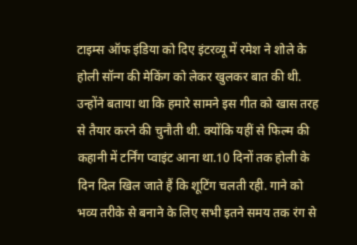टाइम्स ऑफ इंडिया को दिए इंटरव्यू में रमेश ने शोले के होली सॉन्ग की मेकिंग को लेकर खुलकर बात की थी. उन्होंने बताया था कि हमारे सामने इस गीत को खास तरह से तैयार करने की चुनौती थी. क्योंकि यहीं से फिल्म की कहानी में टर्निंग प्वाइंट आना था.10 दिनों तक होली के दिन दिल खिल जाते हैं कि शूटिंग चलती रही. गाने को भव्य तरीके से बनाने के लिए सभी इतने समय तक रंग से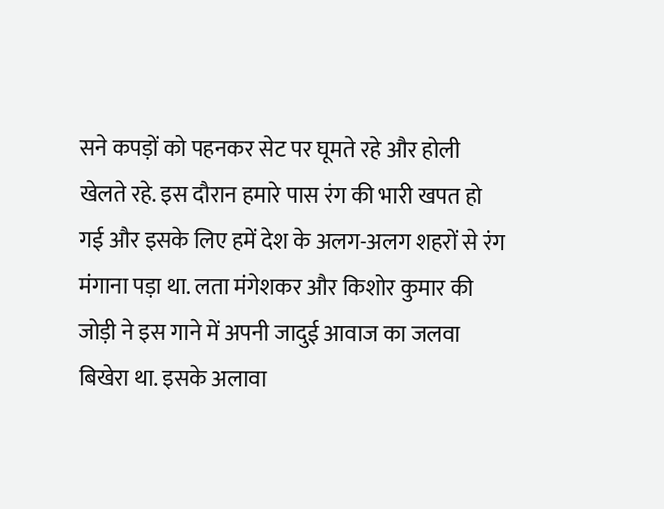सने कपड़ों को पहनकर सेट पर घूमते रहे और होली खेलते रहे. इस दौरान हमारे पास रंग की भारी खपत हो गई और इसके लिए हमें देश के अलग-अलग शहरों से रंग मंगाना पड़ा था. लता मंगेशकर और किशोर कुमार की जोड़ी ने इस गाने में अपनी जादुई आवाज का जलवा बिखेरा था. इसके अलावा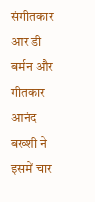संगीतकार आर डी बर्मन और गीतकार आनंद बख्शी ने इसमें चार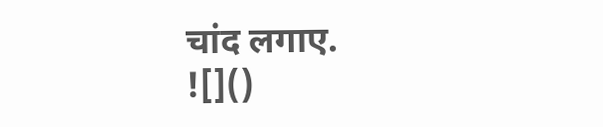चांद लगाए.
![]()